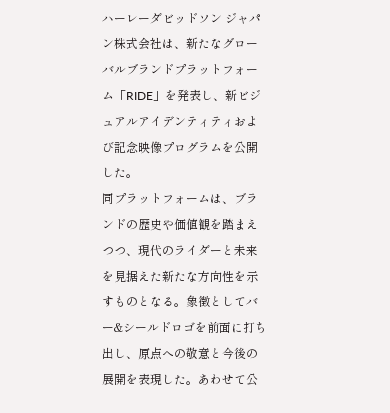ハーレーダビッドソン ジャパン株式会社は、新たなグローバルブランドプラットフォーム「RIDE」を発表し、新ビジュアルアイデンティティおよび記念映像プログラムを公開した。
同プラットフォームは、ブランドの歴史や価値観を踏まえつつ、現代のライダーと未来を見据えた新たな方向性を示すものとなる。象徴としてバー&シールドロゴを前面に打ち出し、原点への敬意と今後の展開を表現した。あわせて公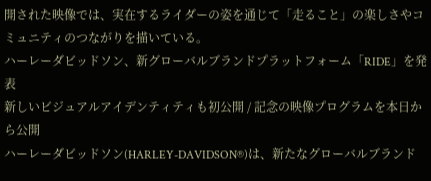開された映像では、実在するライダーの姿を通じて「走ること」の楽しさやコミュニティのつながりを描いている。
ハーレーダビッドソン、新グローバルブランドプラットフォーム「RIDE」を発表
新しいビジュアルアイデンティティも初公開 / 記念の映像プログラムを本日から公開
ハーレーダビッドソン(HARLEY-DAVIDSON®)は、新たなグローバルブランド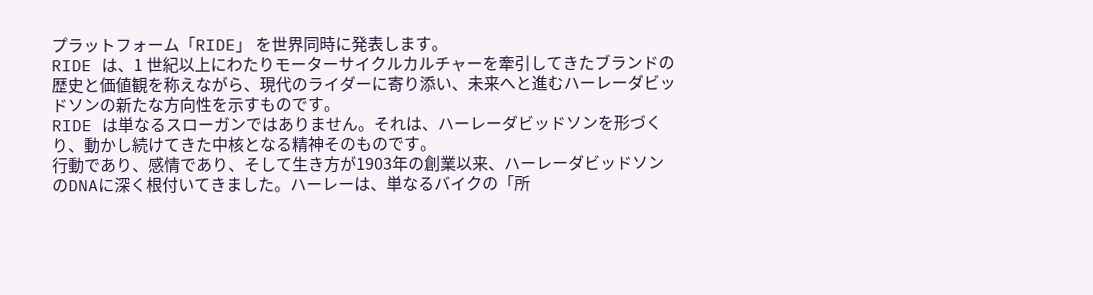プラットフォーム「RIDE」 を世界同時に発表します。
RIDE は、1 世紀以上にわたりモーターサイクルカルチャーを牽引してきたブランドの歴史と価値観を称えながら、現代のライダーに寄り添い、未来へと進むハーレーダビッドソンの新たな方向性を示すものです。
RIDE は単なるスローガンではありません。それは、ハーレーダビッドソンを形づくり、動かし続けてきた中核となる精神そのものです。
行動であり、感情であり、そして生き方が1903年の創業以来、ハーレーダビッドソンのDNAに深く根付いてきました。ハーレーは、単なるバイクの「所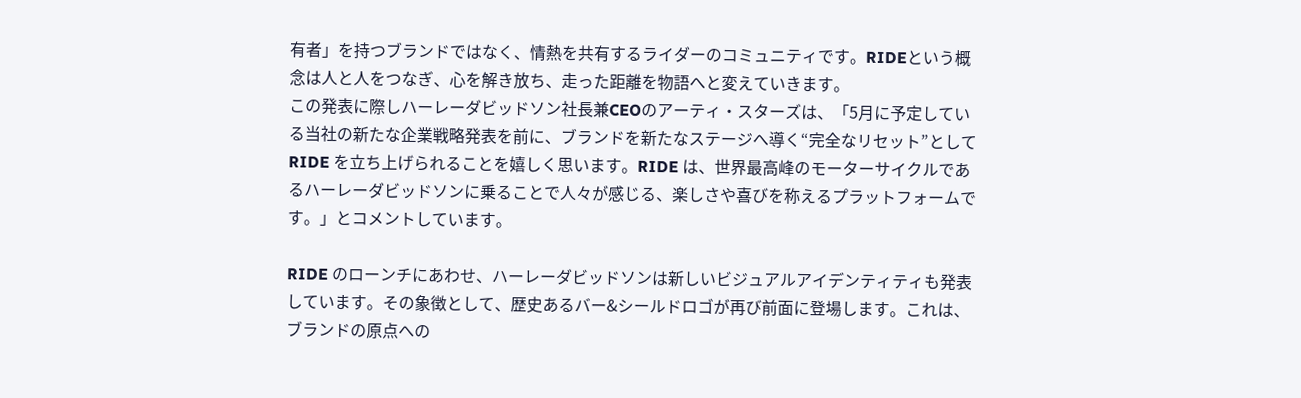有者」を持つブランドではなく、情熱を共有するライダーのコミュニティです。RIDEという概念は人と人をつなぎ、心を解き放ち、走った距離を物語へと変えていきます。
この発表に際しハーレーダビッドソン社長兼CEOのアーティ・スターズは、「5月に予定している当社の新たな企業戦略発表を前に、ブランドを新たなステージへ導く“完全なリセット”として RIDE を立ち上げられることを嬉しく思います。RIDE は、世界最高峰のモーターサイクルであるハーレーダビッドソンに乗ることで人々が感じる、楽しさや喜びを称えるプラットフォームです。」とコメントしています。

RIDE のローンチにあわせ、ハーレーダビッドソンは新しいビジュアルアイデンティティも発表しています。その象徴として、歴史あるバー&シールドロゴが再び前面に登場します。これは、ブランドの原点への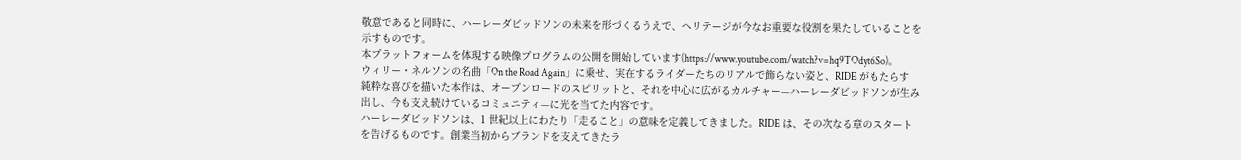敬意であると同時に、ハーレーダビッドソンの未来を形づくるうえで、ヘリテージが今なお重要な役割を果たしていることを示すものです。
本プラットフォームを体現する映像プログラムの公開を開始しています(https://www.youtube.com/watch?v=hq9TOdyt6So)。
ウィリー・ネルソンの名曲「On the Road Again」に乗せ、実在するライダーたちのリアルで飾らない姿と、RIDE がもたらす純粋な喜びを描いた本作は、オープンロードのスピリットと、それを中心に広がるカルチャー—ハーレーダビッドソンが生み出し、今も支え続けているコミュニティ—に光を当てた内容です。
ハーレーダビッドソンは、1 世紀以上にわたり「走ること」の意味を定義してきました。RIDE は、その次なる章のスタートを告げるものです。創業当初からブランドを支えてきたラ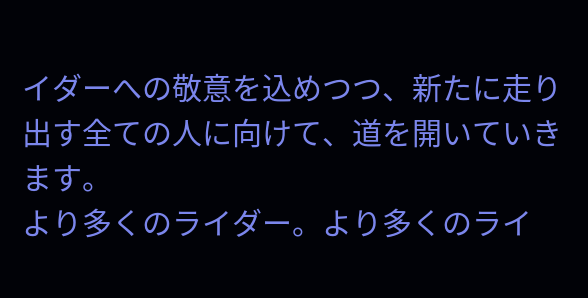イダーへの敬意を込めつつ、新たに走り出す全ての人に向けて、道を開いていきます。
より多くのライダー。より多くのライ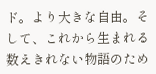ド。より大きな自由。そして、これから生まれる数えきれない物語のため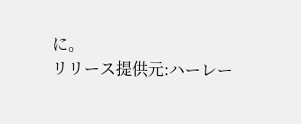に。
リリース提供元:ハーレー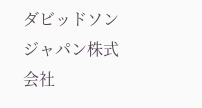ダビッドソン ジャパン株式会社